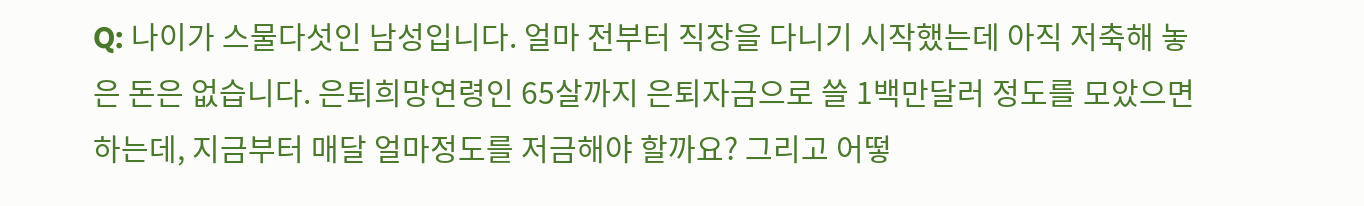Q: 나이가 스물다섯인 남성입니다. 얼마 전부터 직장을 다니기 시작했는데 아직 저축해 놓은 돈은 없습니다. 은퇴희망연령인 65살까지 은퇴자금으로 쓸 1백만달러 정도를 모았으면 하는데, 지금부터 매달 얼마정도를 저금해야 할까요? 그리고 어떻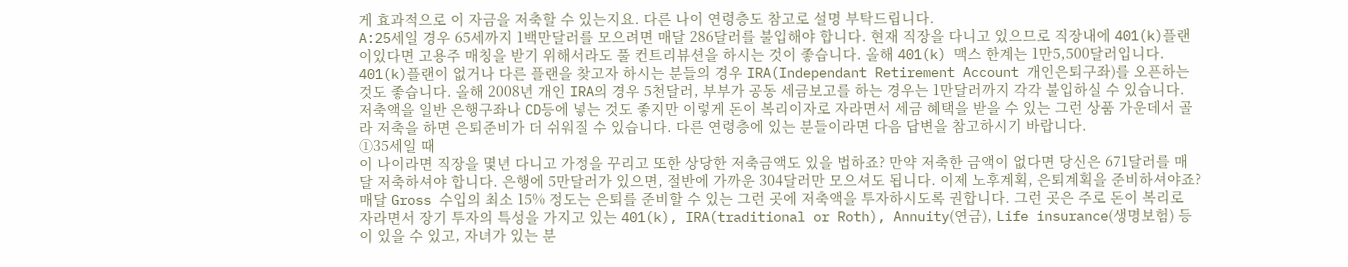게 효과적으로 이 자금을 저축할 수 있는지요. 다른 나이 연령층도 참고로 설명 부탁드립니다.
A:25세일 경우 65세까지 1백만달러를 모으려면 매달 286달러를 불입해야 합니다. 현재 직장을 다니고 있으므로 직장내에 401(k)플랜이있다면 고용주 매칭을 받기 위해서라도 풀 컨트리뷰션을 하시는 것이 좋습니다. 올해 401(k) 맥스 한계는 1만5,500달러입니다. 401(k)플랜이 없거나 다른 플랜을 찾고자 하시는 분들의 경우 IRA(Independant Retirement Account 개인은퇴구좌)를 오픈하는 것도 좋습니다. 올해 2008년 개인 IRA의 경우 5천달러, 부부가 공동 세금보고를 하는 경우는 1만달러까지 각각 불입하실 수 있습니다. 저축액을 일반 은행구좌나 CD등에 넣는 것도 좋지만 이렇게 돈이 복리이자로 자라면서 세금 혜택을 받을 수 있는 그런 상품 가운데서 골라 저축을 하면 은퇴준비가 더 쉬워질 수 있습니다. 다른 연령층에 있는 분들이라면 다음 답변을 참고하시기 바랍니다.
①35세일 때
이 나이라면 직장을 몇년 다니고 가정을 꾸리고 또한 상당한 저축금액도 있을 법하죠? 만약 저축한 금액이 없다면 당신은 671달러를 매달 저축하셔야 합니다. 은행에 5만달러가 있으면, 절반에 가까운 304달러만 모으셔도 됩니다. 이제 노후계획, 은퇴계획을 준비하셔야죠? 매달 Gross 수입의 최소 15% 정도는 은퇴를 준비할 수 있는 그런 곳에 저축액을 투자하시도록 권합니다. 그런 곳은 주로 돈이 복리로 자라면서 장기 투자의 특성을 가지고 있는 401(k), IRA(traditional or Roth), Annuity(연금), Life insurance(생명보험) 등이 있을 수 있고, 자녀가 있는 분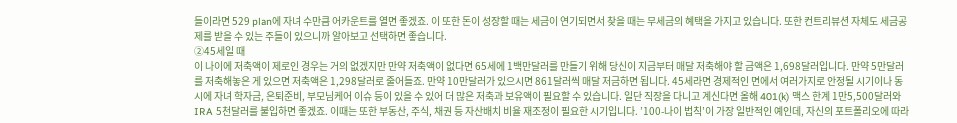들이라면 529 plan에 자녀 수만큼 어카운트를 열면 좋겠죠. 이 또한 돈이 성장할 때는 세금이 연기되면서 찾을 때는 무세금의 혜택을 가지고 있습니다. 또한 컨트리뷰션 자체도 세금공제를 받을 수 있는 주들이 있으니까 알아보고 선택하면 좋습니다.
②45세일 때
이 나이에 저축액이 제로인 경우는 거의 없겠지만 만약 저축액이 없다면 65세에 1백만달러를 만들기 위해 당신이 지금부터 매달 저축해야 할 금액은 1,698달러입니다. 만약 5만달러를 저축해놓은 게 있으면 저축액은 1,298달러로 줄어들죠. 만약 10만달러가 있으시면 861달러씩 매달 저금하면 됩니다. 45세라면 경제적인 면에서 여러가지로 안정될 시기이나 동시에 자녀 학자금, 은퇴준비, 부모님케어 이슈 등이 있을 수 있어 더 많은 저축과 보유액이 필요할 수 있습니다. 일단 직장을 다니고 계신다면 올해 401(k) 맥스 한계 1만5,500달러와 IRA 5천달러를 불입하면 좋겠죠. 이때는 또한 부동산, 주식, 채권 등 자산배치 비율 재조정이 필요한 시기입니다. ’100-나이 법칙’이 가장 일반적인 예인데, 자신의 포트폴리오에 따라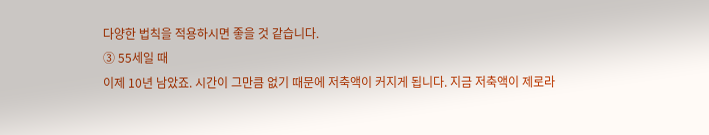다양한 법칙을 적용하시면 좋을 것 같습니다.
③ 55세일 때
이제 10년 남았죠. 시간이 그만큼 없기 때문에 저축액이 커지게 됩니다. 지금 저축액이 제로라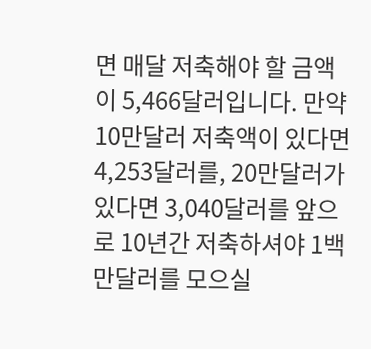면 매달 저축해야 할 금액이 5,466달러입니다. 만약 10만달러 저축액이 있다면 4,253달러를, 20만달러가 있다면 3,040달러를 앞으로 10년간 저축하셔야 1백만달러를 모으실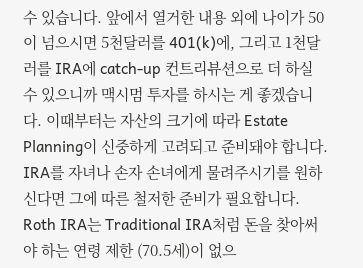수 있습니다. 앞에서 열거한 내용 외에 나이가 50이 넘으시면 5천달러를 401(k)에, 그리고 1천달러를 IRA에 catch-up 컨트리뷰션으로 더 하실 수 있으니까 맥시멈 투자를 하시는 게 좋겠습니다. 이때부터는 자산의 크기에 따라 Estate Planning이 신중하게 고려되고 준비돼야 합니다. IRA를 자녀나 손자 손녀에게 물려주시기를 원하신다면 그에 따른 철저한 준비가 필요합니다. Roth IRA는 Traditional IRA처럼 돈을 찾아써야 하는 연령 제한 (70.5세)이 없으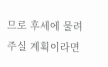므로 후세에 물려주실 계획이라면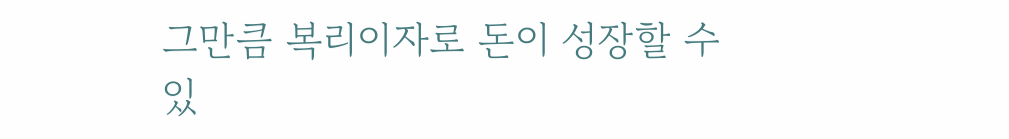그만큼 복리이자로 돈이 성장할 수 있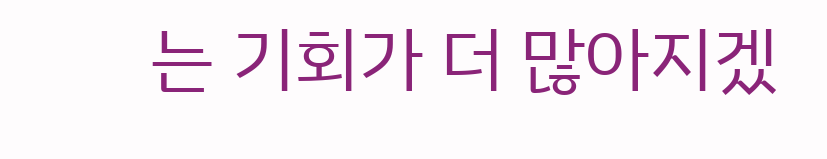는 기회가 더 많아지겠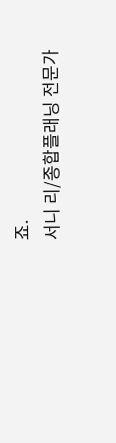죠.
서니 리/종합플래닝 전문가